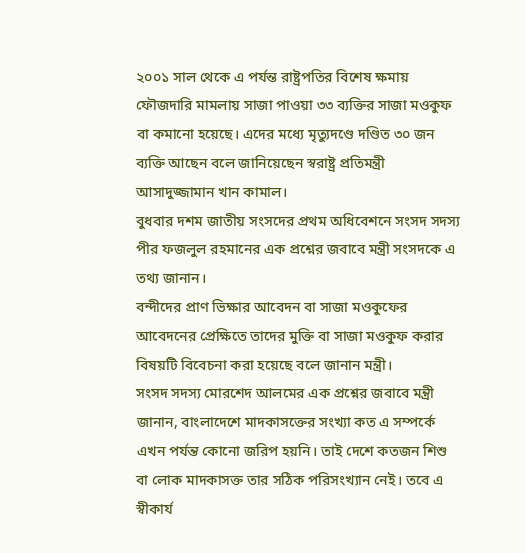২০০১ সাল থেকে এ পর্যন্ত রাষ্ট্রপতির বিশেষ ক্ষমায় ফৌজদারি মামলায় সাজা পাওয়া ৩৩ ব্যক্তির সাজা মওকুফ বা কমানো হয়েছে। এদের মধ্যে মৃত্যুদণ্ডে দণ্ডিত ৩০ জন ব্যক্তি আছেন বলে জানিয়েছেন স্বরাষ্ট্র প্রতিমন্ত্রী আসাদুজ্জামান খান কামাল।
বুধবার দশম জাতীয় সংসদের প্রথম অধিবেশনে সংসদ সদস্য পীর ফজলুল রহমানের এক প্রশ্নের জবাবে মন্ত্রী সংসদকে এ তথ্য জানান।
বন্দীদের প্রাণ ভিক্ষার আবেদন বা সাজা মওকুফের আবেদনের প্রেক্ষিতে তাদের মুক্তি বা সাজা মওকুফ করার বিষয়টি বিবেচনা করা হয়েছে বলে জানান মন্ত্রী।
সংসদ সদস্য মোরশেদ আলমের এক প্রশ্নের জবাবে মন্ত্রী জানান, বাংলাদেশে মাদকাসক্তের সংখ্যা কত এ সম্পর্কে এখন পর্যন্ত কোনো জরিপ হয়নি। তাই দেশে কতজন শিশু বা লোক মাদকাসক্ত তার সঠিক পরিসংখ্যান নেই। তবে এ স্বীকার্য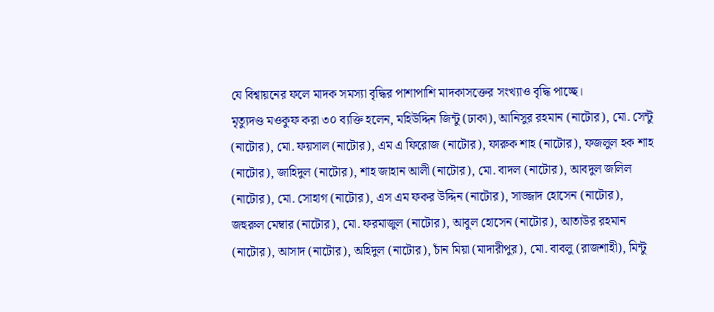যে বিশ্বায়নের ফলে মাদক সমস্যা বৃদ্ধির পাশাপাশি মাদকাসক্তের সংখ্যাও বৃদ্ধি পাচ্ছে।
মৃত্যুদণ্ড মওকুফ করা ৩০ ব্যক্তি হলেন, মহিউদ্দিন জিন্টু (ঢাকা), আনিসুর রহমান (নাটোর), মো. সেন্টু (নাটোর), মো. ফয়সাল (নাটোর), এম এ ফিরোজ (নাটোর), ফারুক শাহ (নাটোর), ফজলুল হক শাহ (নাটোর), জাহিদুল (নাটোর), শাহ জাহান আলী (নাটোর), মো. বাদল (নাটোর), আবদুল জলিল (নাটোর), মো. সোহাগ (নাটোর), এস এম ফকর উদ্দিন (নাটোর), সাজ্জাদ হোসেন (নাটোর), জহুরুল মেম্বার (নাটোর), মো. ফরমাজুল (নাটোর), আবুল হোসেন (নাটোর), আতাউর রহমান (নাটোর), আসাদ (নাটোর), অহিদুল (নাটোর), চাঁন মিয়া (মাদারীপুর), মো. বাবলু (রাজশাহী), মিন্টু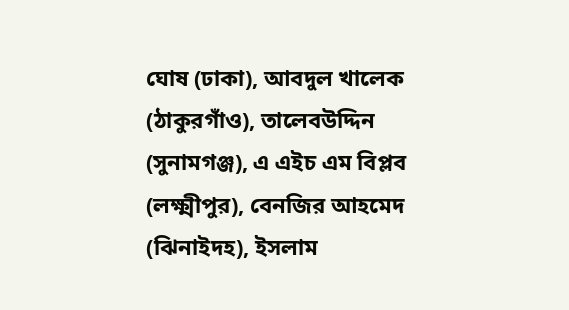ঘোষ (ঢাকা), আবদুল খালেক (ঠাকুরগাঁও), তালেবউদ্দিন (সুনামগঞ্জ), এ এইচ এম বিপ্লব (লক্ষ্মীপুর), বেনজির আহমেদ (ঝিনাইদহ), ইসলাম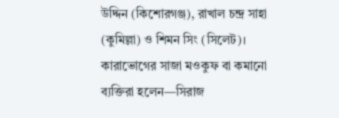উদ্দিন (কিশোরগঞ্জ), রাখাল চন্দ্র সাহা (কুমিল্লা) ও শিমন সিং (সিলেট)। কারাভোগের সাজা মওকুফ বা কমানো ব্যক্তিরা হলেন—সিরাজ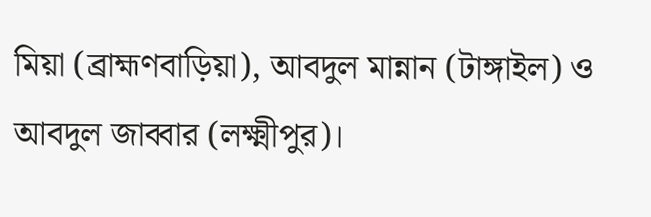মিয়া (ব্রাহ্মণবাড়িয়া), আবদুল মান্নান (টাঙ্গাইল) ও আবদুল জাব্বার (লক্ষ্মীপুর)।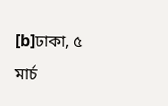[b]ঢাকা, ৫ মার্চ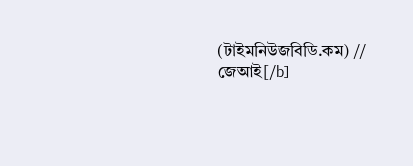(টাইমনিউজবিডি.কম) // জেআই[/b]